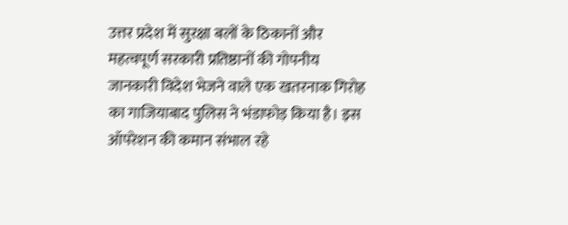उत्तर प्रदेश में सुरक्षा बलों के ठिकानों और महत्वपूर्ण सरकारी प्रतिष्ठानों की गोपनीय जानकारी विदेश भेजने वाले एक खतरनाक गिरोह का गाजियाबाद पुलिस ने भंडाफोड़ किया है। इस ऑपरेशन की कमान संभाल रहे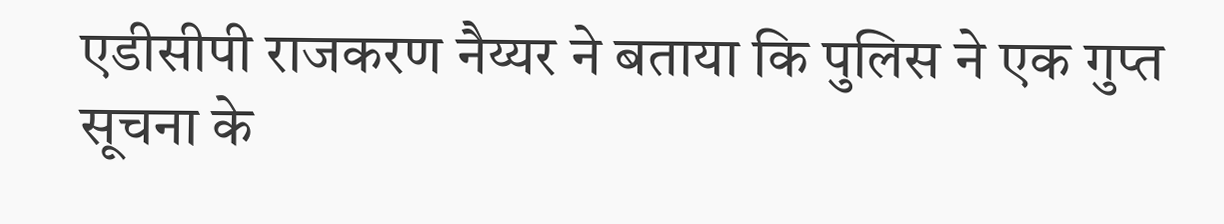एडीसीपी राजकरण नैय्यर ने बताया कि पुलिस ने एक गुप्त सूचना के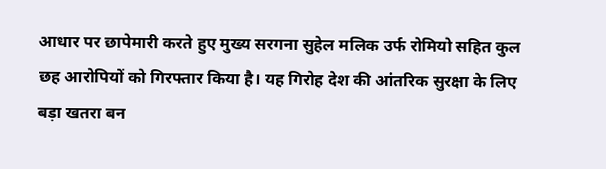आधार पर छापेमारी करते हुए मुख्य सरगना सुहेल मलिक उर्फ रोमियो सहित कुल छह आरोपियों को गिरफ्तार किया है। यह गिरोह देश की आंतरिक सुरक्षा के लिए बड़ा खतरा बन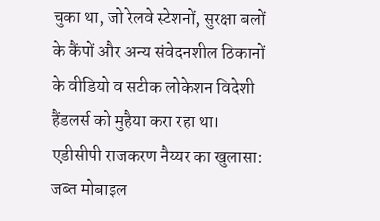चुका था, जो रेलवे स्टेशनों, सुरक्षा बलों के कैंपों और अन्य संवेदनशील ठिकानों के वीडियो व सटीक लोकेशन विदेशी हैंडलर्स को मुहैया करा रहा था।
एडीसीपी राजकरण नैय्यर का खुलासा: जब्त मोबाइल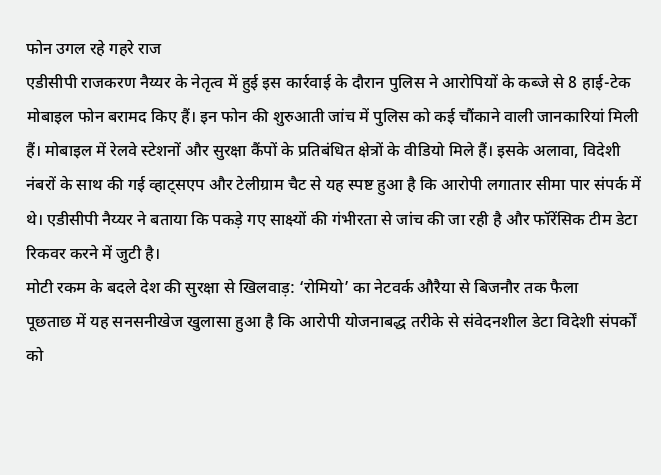फोन उगल रहे गहरे राज
एडीसीपी राजकरण नैय्यर के नेतृत्व में हुई इस कार्रवाई के दौरान पुलिस ने आरोपियों के कब्जे से 8 हाई-टेक मोबाइल फोन बरामद किए हैं। इन फोन की शुरुआती जांच में पुलिस को कई चौंकाने वाली जानकारियां मिली हैं। मोबाइल में रेलवे स्टेशनों और सुरक्षा कैंपों के प्रतिबंधित क्षेत्रों के वीडियो मिले हैं। इसके अलावा, विदेशी नंबरों के साथ की गई व्हाट्सएप और टेलीग्राम चैट से यह स्पष्ट हुआ है कि आरोपी लगातार सीमा पार संपर्क में थे। एडीसीपी नैय्यर ने बताया कि पकड़े गए साक्ष्यों की गंभीरता से जांच की जा रही है और फॉरेंसिक टीम डेटा रिकवर करने में जुटी है।
मोटी रकम के बदले देश की सुरक्षा से खिलवाड़: ‘रोमियो’ का नेटवर्क औरैया से बिजनौर तक फैला
पूछताछ में यह सनसनीखेज खुलासा हुआ है कि आरोपी योजनाबद्ध तरीके से संवेदनशील डेटा विदेशी संपर्कों को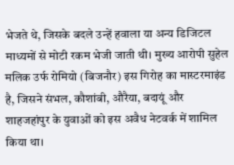भेजते थे, जिसके बदले उन्हें हवाला या अन्य डिजिटल माध्यमों से मोटी रकम भेजी जाती थी। मुख्य आरोपी सुहेल मलिक उर्फ रोमियो (बिजनौर) इस गिरोह का मास्टरमाइंड है, जिसने संभल, कौशांबी, औरैया, बदायूं और शाहजहांपुर के युवाओं को इस अवैध नेटवर्क में शामिल किया था।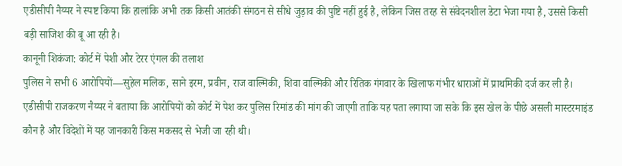एडीसीपी नैय्यर ने स्पष्ट किया कि हालांकि अभी तक किसी आतंकी संगठन से सीधे जुड़ाव की पुष्टि नहीं हुई है, लेकिन जिस तरह से संवेदनशील डेटा भेजा गया है, उससे किसी बड़ी साजिश की बू आ रही है।
कानूनी शिकंजा: कोर्ट में पेशी और टेरर एंगल की तलाश
पुलिस ने सभी 6 आरोपियों—सुहेल मलिक, साने इरम, प्रवीन, राज वाल्मिकी, शिवा वाल्मिकी और रितिक गंगवार के खिलाफ गंभीर धाराओं में प्राथमिकी दर्ज कर ली है। एडीसीपी राजकरण नैय्यर ने बताया कि आरोपियों को कोर्ट में पेश कर पुलिस रिमांड की मांग की जाएगी ताकि यह पता लगाया जा सके कि इस खेल के पीछे असली मास्टरमाइंड कौन है और विदेशों में यह जानकारी किस मकसद से भेजी जा रही थी।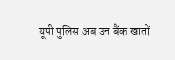यूपी पुलिस अब उन बैंक खातों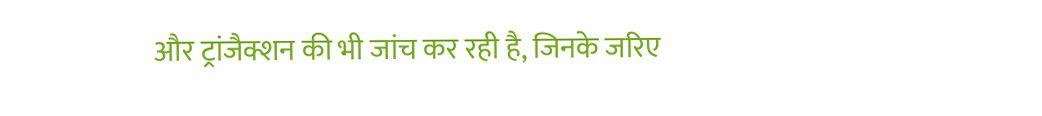और ट्रांजैक्शन की भी जांच कर रही है, जिनके जरिए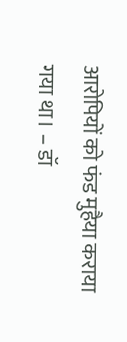आरोपियों को फंड मुहैया कराया गया था। – डॉ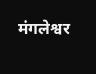मंगलेश्वर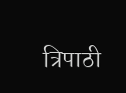त्रिपाठी